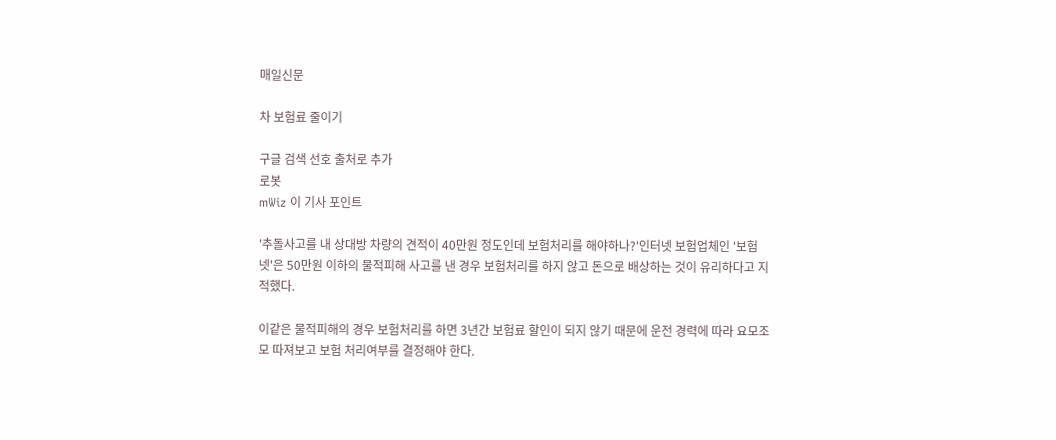매일신문

차 보험료 줄이기

구글 검색 선호 출처로 추가
로봇
mWiz 이 기사 포인트

'추돌사고를 내 상대방 차량의 견적이 40만원 정도인데 보험처리를 해야하나?'인터넷 보험업체인 '보험넷'은 50만원 이하의 물적피해 사고를 낸 경우 보험처리를 하지 않고 돈으로 배상하는 것이 유리하다고 지적했다.

이같은 물적피해의 경우 보험처리를 하면 3년간 보험료 할인이 되지 않기 때문에 운전 경력에 따라 요모조모 따져보고 보험 처리여부를 결정해야 한다.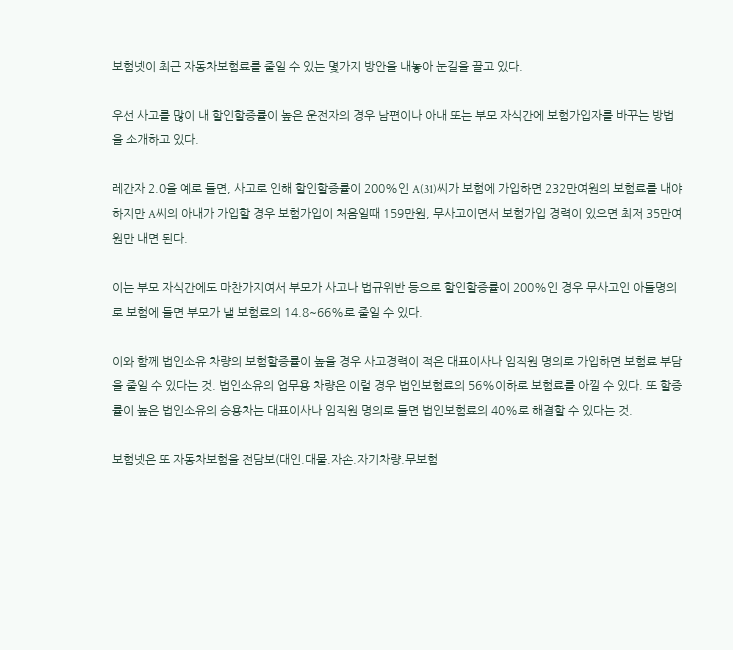보험넷이 최근 자동차보험료를 줄일 수 있는 몇가지 방안을 내놓아 눈길을 끌고 있다.

우선 사고를 많이 내 할인할증률이 높은 운전자의 경우 남편이나 아내 또는 부모 자식간에 보험가입자를 바꾸는 방법을 소개하고 있다.

레간자 2.0을 예로 들면, 사고로 인해 할인할증률이 200%인 A(31)씨가 보험에 가입하면 232만여원의 보험료를 내야 하지만 A씨의 아내가 가입할 경우 보험가입이 처음일때 159만원, 무사고이면서 보험가입 경력이 있으면 최저 35만여원만 내면 된다.

이는 부모 자식간에도 마찬가지여서 부모가 사고나 법규위반 등으로 할인할증률이 200%인 경우 무사고인 아들명의로 보험에 들면 부모가 낼 보험료의 14.8~66%로 줄일 수 있다.

이와 함께 법인소유 차량의 보험할증률이 높을 경우 사고경력이 적은 대표이사나 임직원 명의로 가입하면 보험료 부담을 줄일 수 있다는 것. 법인소유의 업무용 차량은 이럴 경우 법인보험료의 56%이하로 보험료를 아낄 수 있다. 또 할증률이 높은 법인소유의 승용차는 대표이사나 임직원 명의로 들면 법인보험료의 40%로 해결할 수 있다는 것.

보험넷은 또 자동차보험을 전담보(대인.대물.자손.자기차량.무보험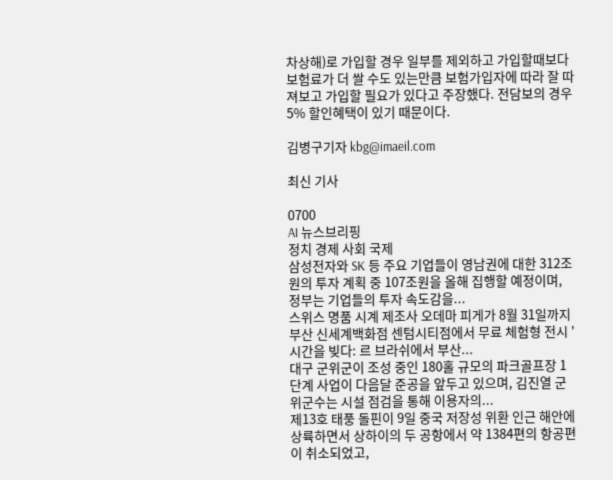차상해)로 가입할 경우 일부를 제외하고 가입할때보다 보험료가 더 쌀 수도 있는만큼 보험가입자에 따라 잘 따져보고 가입할 필요가 있다고 주장했다. 전담보의 경우 5% 할인혜택이 있기 때문이다.

김병구기자 kbg@imaeil.com

최신 기사

0700
AI 뉴스브리핑
정치 경제 사회 국제
삼성전자와 SK 등 주요 기업들이 영남권에 대한 312조원의 투자 계획 중 107조원을 올해 집행할 예정이며, 정부는 기업들의 투자 속도감을...
스위스 명품 시계 제조사 오데마 피게가 8월 31일까지 부산 신세계백화점 센텀시티점에서 무료 체험형 전시 '시간을 빚다: 르 브라쉬에서 부산...
대구 군위군이 조성 중인 180홀 규모의 파크골프장 1단계 사업이 다음달 준공을 앞두고 있으며, 김진열 군위군수는 시설 점검을 통해 이용자의...
제13호 태풍 돌핀이 9일 중국 저장성 위환 인근 해안에 상륙하면서 상하이의 두 공항에서 약 1384편의 항공편이 취소되었고,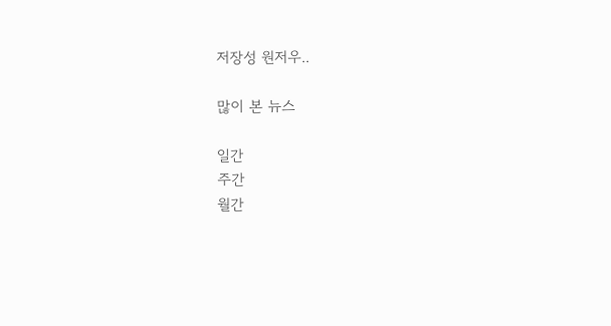저장성 원저우..

많이 본 뉴스

일간
주간
월간